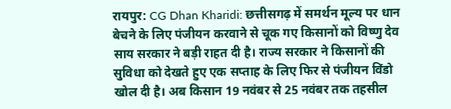रायपुर: CG Dhan Kharidi: छत्तीसगढ़ में समर्थन मूल्य पर धान बेचने के लिए पंजीयन करवाने से चूक गए किसानों को विष्णु देव साय सरकार ने बड़ी राहत दी है। राज्य सरकार ने किसानों की सुविधा को देखते हुए एक सप्ताह के लिए फिर से पंजीयन विंडो खोल दी है। अब किसान 19 नवंबर से 25 नवंबर तक तहसील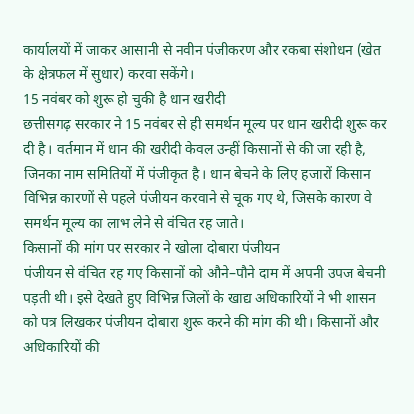कार्यालयों में जाकर आसानी से नवीन पंजीकरण और रकबा संशोधन (खेत के क्षेत्रफल में सुधार) करवा सकेंगे।
15 नवंबर को शुरू हो चुकी है धान खरीदी
छत्तीसगढ़ सरकार ने 15 नवंबर से ही समर्थन मूल्य पर धान खरीदी शुरू कर दी है। वर्तमान में धान की खरीदी केवल उन्हीं किसानों से की जा रही है, जिनका नाम समितियों में पंजीकृत है। धान बेचने के लिए हजारों किसान विभिन्न कारणों से पहले पंजीयन करवाने से चूक गए थे, जिसके कारण वे समर्थन मूल्य का लाभ लेने से वंचित रह जाते।
किसानों की मांग पर सरकार ने खोला दोबारा पंजीयन
पंजीयन से वंचित रह गए किसानों को औने–पौने दाम में अपनी उपज बेचनी पड़ती थी। इसे देखते हुए विभिन्न जिलों के खाद्य अधिकारियों ने भी शासन को पत्र लिखकर पंजीयन दोबारा शुरू करने की मांग की थी। किसानों और अधिकारियों की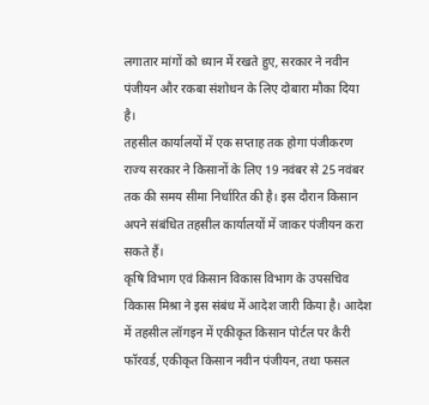लगातार मांगों को ध्यान में रखते हुए, सरकार ने नवीन पंजीयन और रकबा संशोधन के लिए दोबारा मौका दिया है।
तहसील कार्यालयों में एक सप्ताह तक होगा पंजीकरण
राज्य सरकार ने किसानों के लिए 19 नवंबर से 25 नवंबर तक की समय सीमा निर्धारित की है। इस दौरान किसान अपने संबंधित तहसील कार्यालयों में जाकर पंजीयन करा सकते हैं।
कृषि विभाग एवं किसान विकास विभाग के उपसचिव विकास मिश्रा ने इस संबंध में आदेश जारी किया है। आदेश में तहसील लॉगइन में एकीकृत किसान पोर्टल पर कैरी फॉरवर्ड, एकीकृत किसान नवीन पंजीयन, तथा फसल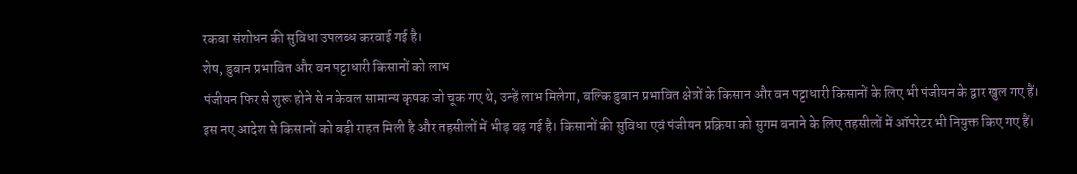रकबा संशोधन की सुविधा उपलब्ध करवाई गई है।
शेष, डुबान प्रभावित और वन पट्टाधारी किसानों को लाभ
पंजीयन फिर से शुरू होने से न केवल सामान्य कृषक जो चूक गए थे, उन्हें लाभ मिलेगा, बल्कि डुबान प्रभावित क्षेत्रों के किसान और वन पट्टाधारी किसानों के लिए भी पंजीयन के द्वार खुल गए हैं।
इस नए आदेश से किसानों को बड़ी राहत मिली है और तहसीलों में भीड़ बढ़ गई है। किसानों की सुविधा एवं पंजीयन प्रक्रिया को सुगम बनाने के लिए तहसीलों में ऑपरेटर भी नियुक्त किए गए हैं।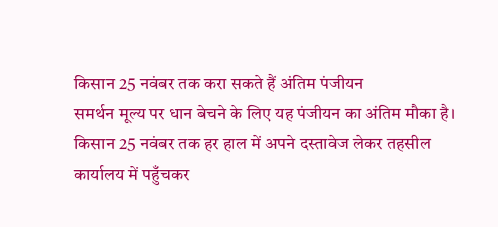किसान 25 नवंबर तक करा सकते हैं अंतिम पंजीयन
समर्थन मूल्य पर धान बेचने के लिए यह पंजीयन का अंतिम मौका है। किसान 25 नवंबर तक हर हाल में अपने दस्तावेज लेकर तहसील कार्यालय में पहुँचकर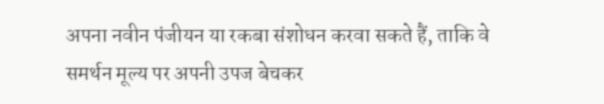अपना नवीन पंजीयन या रकबा संशोधन करवा सकते हैं, ताकि वे समर्थन मूल्य पर अपनी उपज बेचकर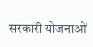सरकारी योजनाओं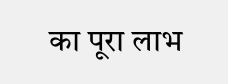का पूरा लाभ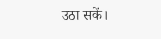उठा सकें।